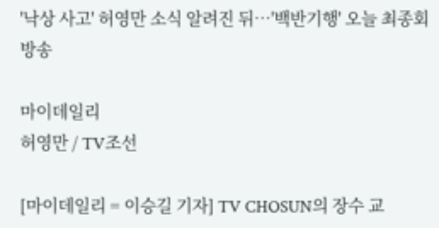'낙상 사고' 허영만 소식 알려진 뒤…'백반기행' 오늘 최종회 방송

마이데일리
허영만 / TV조선

[마이데일리 = 이승길 기자] TV CHOSUN의 장수 교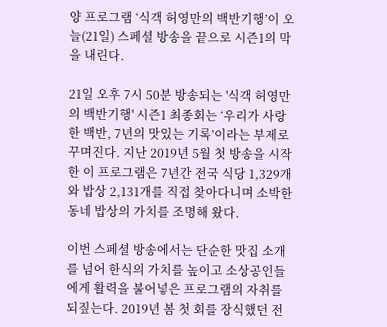양 프로그램 ‘식객 허영만의 백반기행’이 오늘(21일) 스페셜 방송을 끝으로 시즌1의 막을 내린다.

21일 오후 7시 50분 방송되는 '식객 허영만의 백반기행' 시즌1 최종회는 ‘우리가 사랑한 백반, 7년의 맛있는 기록’이라는 부제로 꾸며진다. 지난 2019년 5월 첫 방송을 시작한 이 프로그램은 7년간 전국 식당 1,329개와 밥상 2,131개를 직접 찾아다니며 소박한 동네 밥상의 가치를 조명해 왔다.

이번 스페셜 방송에서는 단순한 맛집 소개를 넘어 한식의 가치를 높이고 소상공인들에게 활력을 불어넣은 프로그램의 자취를 되짚는다. 2019년 봄 첫 회를 장식했던 전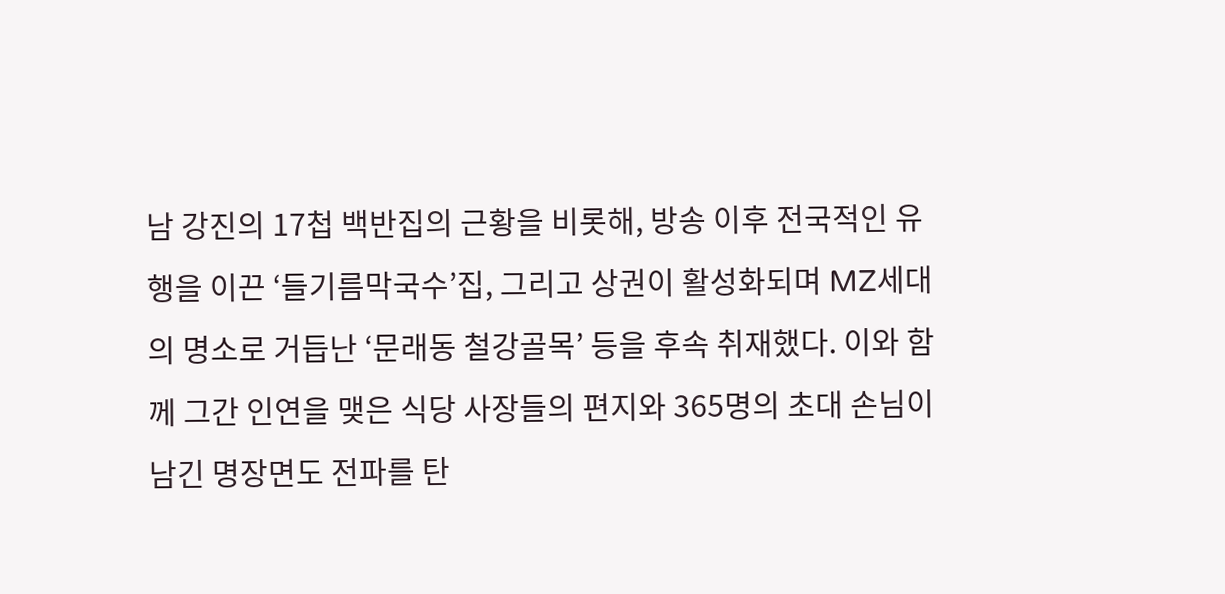남 강진의 17첩 백반집의 근황을 비롯해, 방송 이후 전국적인 유행을 이끈 ‘들기름막국수’집, 그리고 상권이 활성화되며 MZ세대의 명소로 거듭난 ‘문래동 철강골목’ 등을 후속 취재했다. 이와 함께 그간 인연을 맺은 식당 사장들의 편지와 365명의 초대 손님이 남긴 명장면도 전파를 탄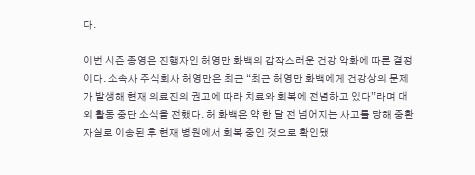다.

이번 시즌 종영은 진행자인 허영만 화백의 갑작스러운 건강 악화에 따른 결정이다. 소속사 주식회사 허영만은 최근 “최근 허영만 화백에게 건강상의 문제가 발생해 현재 의료진의 권고에 따라 치료와 회복에 전념하고 있다”라며 대외 활동 중단 소식을 전했다. 허 화백은 약 한 달 전 넘어지는 사고를 당해 중환자실로 이송된 후 현재 병원에서 회복 중인 것으로 확인됐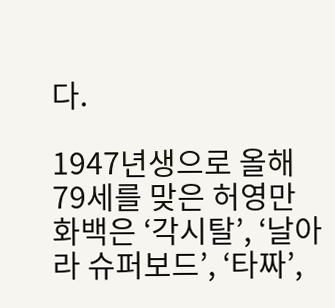다.

1947년생으로 올해 79세를 맞은 허영만 화백은 ‘각시탈’, ‘날아라 슈퍼보드’, ‘타짜’,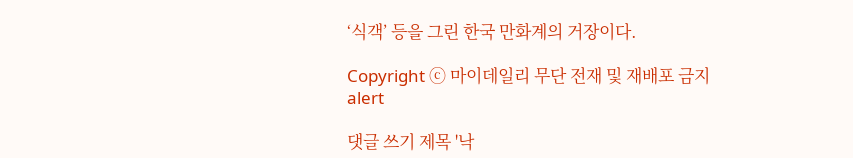‘식객’ 등을 그린 한국 만화계의 거장이다.

Copyright ⓒ 마이데일리 무단 전재 및 재배포 금지
alert

댓글 쓰기 제목 '낙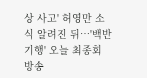상 사고' 허영만 소식 알려진 뒤…'백반기행' 오늘 최종회 방송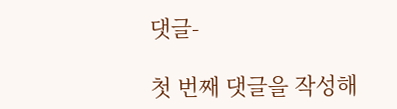댓글-

첫 번째 댓글을 작성해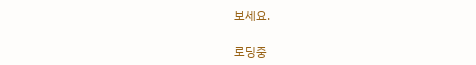보세요.

로딩중